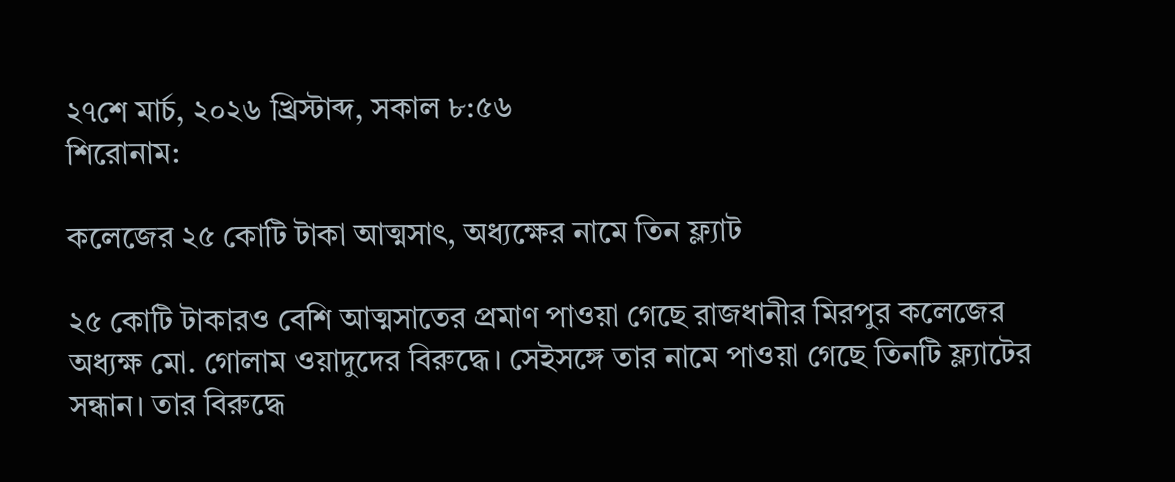২৭শে মার্চ, ২০২৬ খ্রিস্টাব্দ, সকাল ৮:৫৬
শিরোনাম:

কলেজের ২৫ কোটি টাকা আত্মসাৎ, অধ্যক্ষের নামে তিন ফ্ল্যাট

২৫ কোটি টাকারও বেশি আত্মসাতের প্রমাণ পাওয়া গেছে রাজধানীর মিরপুর কলেজের অধ্যক্ষ মো. গোলাম ওয়াদুদের বিরুদ্ধে। সেইসঙ্গে তার নামে পাওয়া গেছে তিনটি ফ্ল্যাটের সন্ধান। তার বিরুদ্ধে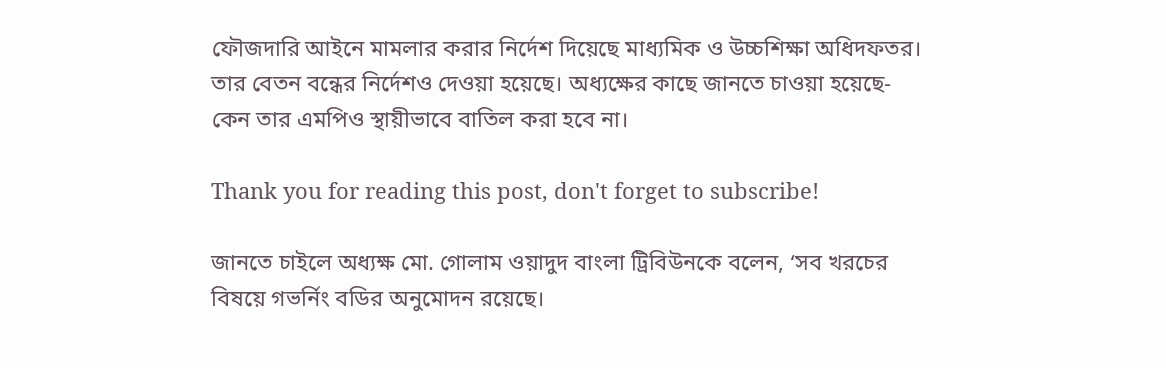ফৌজদারি আইনে মামলার করার নির্দেশ দিয়েছে মাধ্যমিক ও উচ্চশিক্ষা অধিদফতর। তার বেতন বন্ধের নির্দেশও দেওয়া হয়েছে। অধ্যক্ষের কাছে জানতে চাওয়া হয়েছে- কেন তার এমপিও স্থায়ীভাবে বাতিল করা হবে না।

Thank you for reading this post, don't forget to subscribe!

জানতে চাইলে অধ্যক্ষ মো. গোলাম ওয়াদুদ বাংলা ট্রিবিউনকে বলেন, ‘সব খরচের বিষয়ে গভর্নিং বডির অনুমোদন রয়েছে।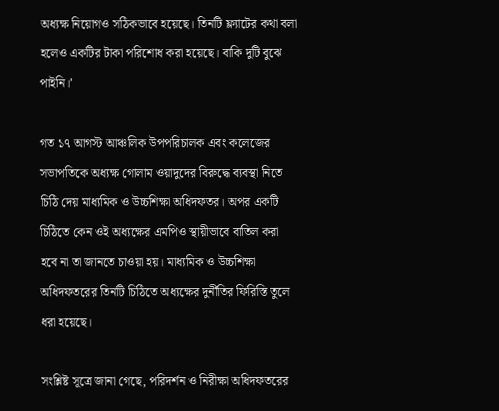অধ্যক্ষ নিয়োগও সঠিকভাবে হয়েছে। তিনটি ফ্ল্যাটের কথা বলা হলেও একটির টাকা পরিশোধ করা হয়েছে। বাকি দুটি বুঝে পাইনি।’

গত ১৭ আগস্ট আঞ্চলিক উপপরিচালক এবং কলেজের সভাপতিকে অধ্যক্ষ গোলাম ওয়াদুদের বিরুদ্ধে ব্যবস্থা নিতে চিঠি দেয় মাধ্যমিক ও উচ্চশিক্ষা অধিদফতর। অপর একটি চিঠিতে কেন ওই অধ্যক্ষের এমপিও স্থায়ীভাবে বাতিল করা হবে না তা জানতে চাওয়া হয়। মাধ্যমিক ও উচ্চশিক্ষা অধিদফতরের তিনটি চিঠিতে অধ্যক্ষের দুর্নীতির ফিরিস্তি তুলে ধরা হয়েছে।

সংশ্লিষ্ট সূত্রে জানা গেছে, পরিদর্শন ও নিরীক্ষা অধিদফতরের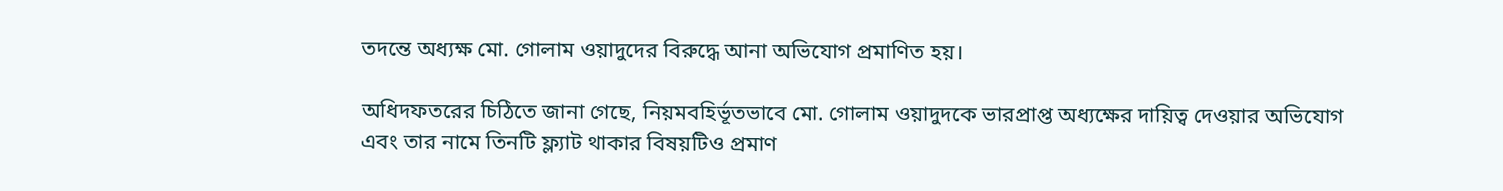তদন্তে অধ্যক্ষ মো. গোলাম ওয়াদুদের বিরুদ্ধে আনা অভিযোগ প্রমাণিত হয়।

অধিদফতরের চিঠিতে জানা গেছে, নিয়মবহির্ভূতভাবে মো. গোলাম ওয়াদুদকে ভারপ্রাপ্ত অধ্যক্ষের দায়িত্ব দেওয়ার অভিযোগ এবং তার নামে তিনটি ফ্ল্যাট থাকার বিষয়টিও প্রমাণ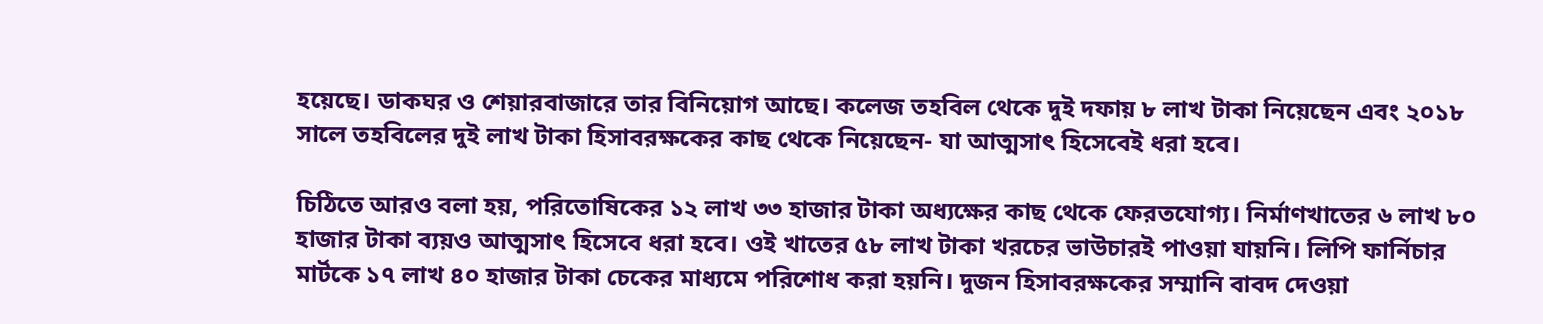হয়েছে। ডাকঘর ও শেয়ারবাজারে তার বিনিয়োগ আছে। কলেজ তহবিল থেকে দুই দফায় ৮ লাখ টাকা নিয়েছেন এবং ২০১৮ সালে তহবিলের দুই লাখ টাকা হিসাবরক্ষকের কাছ থেকে নিয়েছেন- যা আত্মসাৎ হিসেবেই ধরা হবে।

চিঠিতে আরও বলা হয়, পরিতোষিকের ১২ লাখ ৩৩ হাজার টাকা অধ্যক্ষের কাছ থেকে ফেরতযোগ্য। নির্মাণখাতের ৬ লাখ ৮০ হাজার টাকা ব্যয়ও আত্মসাৎ হিসেবে ধরা হবে। ওই খাতের ৫৮ লাখ টাকা খরচের ভাউচারই পাওয়া যায়নি। লিপি ফার্নিচার মার্টকে ১৭ লাখ ৪০ হাজার টাকা চেকের মাধ্যমে পরিশোধ করা হয়নি। দুজন হিসাবরক্ষকের সম্মানি বাবদ দেওয়া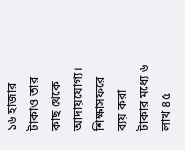১৬ হাজার টাকাও তার কাছ থেকে আদায়যোগ্য। শিক্ষাসফরে ব্যয় করা টাকার মধ্যে ৬ লাখ ৪৫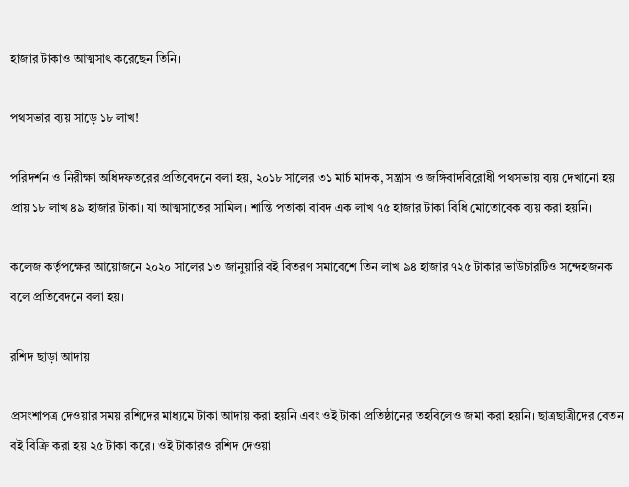হাজার টাকাও আত্মসাৎ করেছেন তিনি।

পথসভার ব্যয় সাড়ে ১৮ লাখ!

পরিদর্শন ও নিরীক্ষা অধিদফতরের প্রতিবেদনে বলা হয়, ২০১৮ সালের ৩১ মার্চ মাদক, সন্ত্রাস ও জঙ্গিবাদবিরোধী পথসভায় ব্যয় দেখানো হয় প্রায় ১৮ লাখ ৪৯ হাজার টাকা। যা আত্মসাতের সামিল। শান্তি পতাকা বাবদ এক লাখ ৭৫ হাজার টাকা বিধি মোতোবেক ব্যয় করা হয়নি।

কলেজ কর্তৃপক্ষের আয়োজনে ২০২০ সালের ১৩ জানুয়ারি বই বিতরণ সমাবেশে তিন লাখ ৯৪ হাজার ৭২৫ টাকার ভাউচারটিও সন্দেহজনক বলে প্রতিবেদনে বলা হয়।

রশিদ ছাড়া আদায়

প্রসংশাপত্র দেওয়ার সময় রশিদের মাধ্যমে টাকা আদায় করা হয়নি এবং ওই টাকা প্রতিষ্ঠানের তহবিলেও জমা করা হয়নি। ছাত্রছাত্রীদের বেতন বই বিক্রি করা হয় ২৫ টাকা করে। ওই টাকারও রশিদ দেওয়া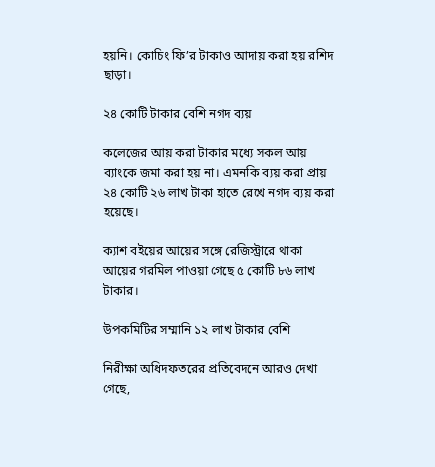হয়নি। কোচিং ফি’র টাকাও আদায় করা হয় রশিদ ছাড়া।

২৪ কোটি টাকার বেশি নগদ ব্যয়

কলেজের আয় করা টাকার মধ্যে সকল আয় ব্যাংকে জমা করা হয় না। এমনকি ব্যয় করা প্রায় ২৪ কোটি ২৬ লাখ টাকা হাতে রেখে নগদ ব্যয় করা হয়েছে।

ক্যাশ বইয়ের আয়ের সঙ্গে রেজিস্ট্রারে থাকা আয়ের গরমিল পাওয়া গেছে ৫ কোটি ৮৬ লাখ টাকার।

উপকমিটির সম্মানি ১২ লাখ টাকার বেশি

নিরীক্ষা অধিদফতরের প্রতিবেদনে আরও দেখা গেছে,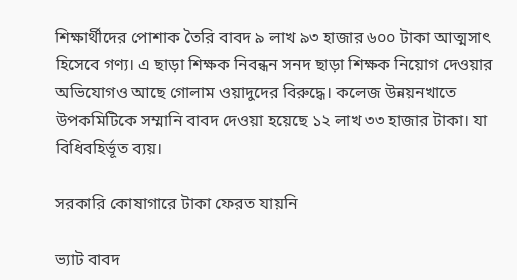শিক্ষার্থীদের পোশাক তৈরি বাবদ ৯ লাখ ৯৩ হাজার ৬০০ টাকা আত্মসাৎ হিসেবে গণ্য। এ ছাড়া শিক্ষক নিবন্ধন সনদ ছাড়া শিক্ষক নিয়োগ দেওয়ার অভিযোগও আছে গোলাম ওয়াদুদের বিরুদ্ধে। কলেজ উন্নয়নখাতে উপকমিটিকে সম্মানি বাবদ দেওয়া হয়েছে ১২ লাখ ৩৩ হাজার টাকা। যা বিধিবহির্ভূত ব্যয়।

সরকারি কোষাগারে টাকা ফেরত যায়নি

ভ্যাট বাবদ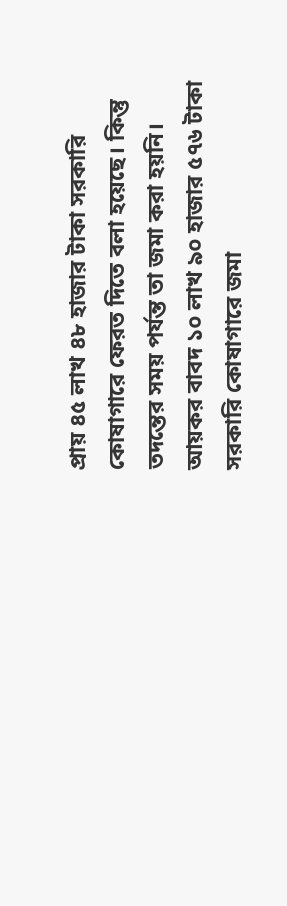প্রায় ৪৫ লাখ ৪৮ হাজার টাকা সরকারি কোষাগারে ফেরত দিতে বলা হয়েছে। কিন্তু তদন্তের সময় পর্যন্ত তা জমা করা হয়নি। আয়কর বাবদ ১০ লাখ ৯০ হাজার ৫৭৬ টাকা সরকারি কোষাগারে জমা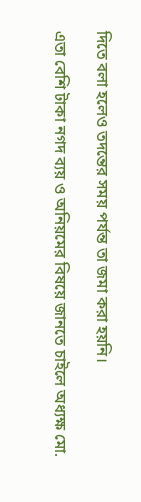দিতে বলা হলেও তদন্তের সময় পর্যন্ত তা জমা করা হয়নি।

এতা বেশি টাকা নগদ ব্যয় ও অনিয়মের বিষয়ে জানতে চাইলে অধ্যক্ষ মো.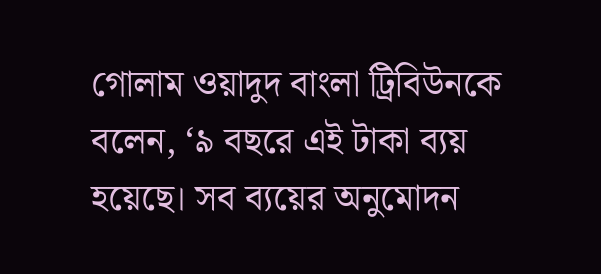গোলাম ওয়াদুদ বাংলা ট্রিবিউনকে বলেন, ‘৯ বছরে এই টাকা ব্যয় হয়েছে। সব ব্যয়ের অনুমোদন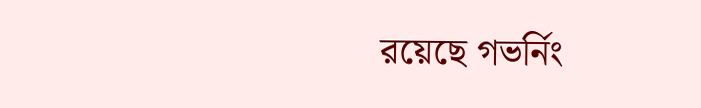রয়েছে গভর্নিং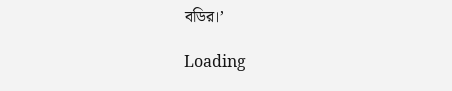বডির।’

Loading